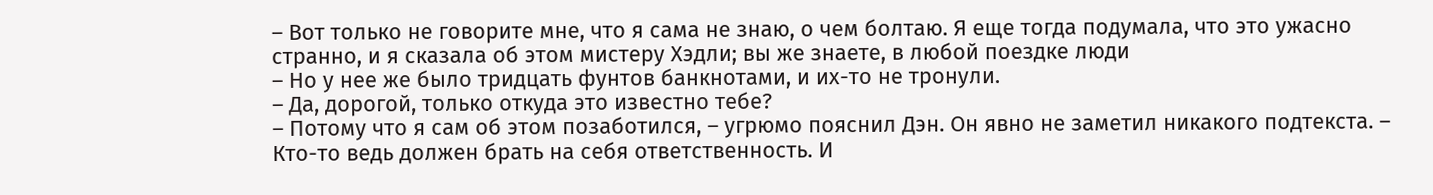– Вот только не говорите мне, что я сама не знаю, о чем болтаю. Я еще тогда подумала, что это ужасно странно, и я сказала об этом мистеру Хэдли; вы же знаете, в любой поездке люди
– Но у нее же было тридцать фунтов банкнотами, и их-то не тронули.
– Да, дорогой, только откуда это известно тебе?
– Потому что я сам об этом позаботился, – угрюмо пояснил Дэн. Он явно не заметил никакого подтекста. – Кто-то ведь должен брать на себя ответственность. И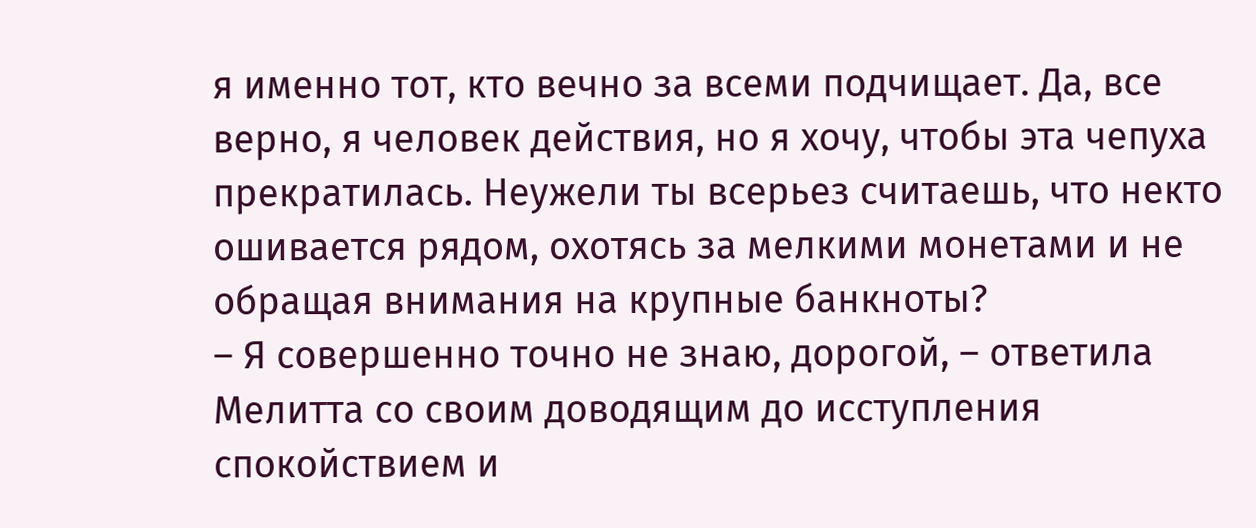я именно тот, кто вечно за всеми подчищает. Да, все верно, я человек действия, но я хочу, чтобы эта чепуха прекратилась. Неужели ты всерьез считаешь, что некто ошивается рядом, охотясь за мелкими монетами и не обращая внимания на крупные банкноты?
– Я совершенно точно не знаю, дорогой, – ответила Мелитта со своим доводящим до исступления спокойствием и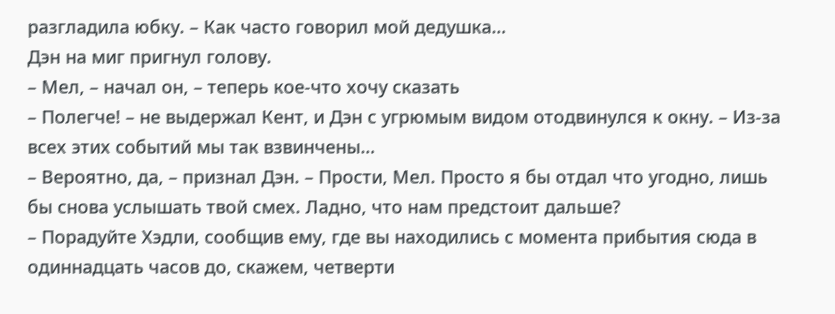разгладила юбку. – Как часто говорил мой дедушка…
Дэн на миг пригнул голову.
– Мел, – начал он, – теперь кое-что хочу сказать
– Полегче! – не выдержал Кент, и Дэн с угрюмым видом отодвинулся к окну. – Из-за всех этих событий мы так взвинчены…
– Вероятно, да, – признал Дэн. – Прости, Мел. Просто я бы отдал что угодно, лишь бы снова услышать твой смех. Ладно, что нам предстоит дальше?
– Порадуйте Хэдли, сообщив ему, где вы находились с момента прибытия сюда в одиннадцать часов до, скажем, четверти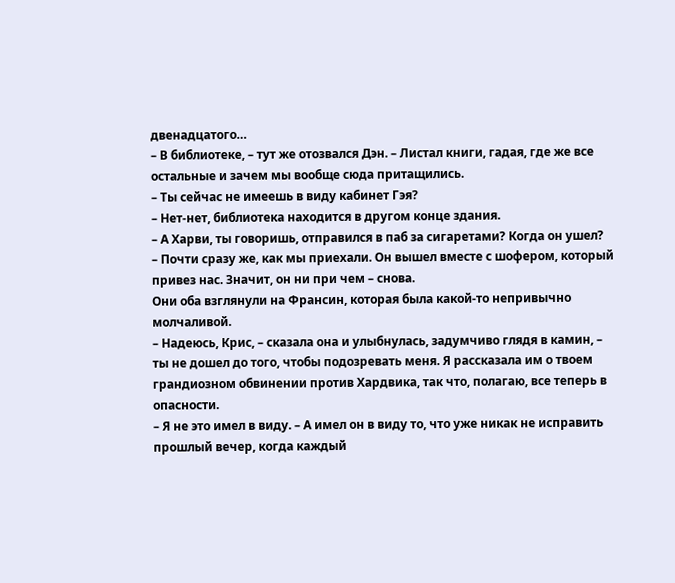двенадцатого…
– В библиотеке, – тут же отозвался Дэн. – Листал книги, гадая, где же все остальные и зачем мы вообще сюда притащились.
– Ты сейчас не имеешь в виду кабинет Гэя?
– Нет-нет, библиотека находится в другом конце здания.
– А Харви, ты говоришь, отправился в паб за сигаретами? Когда он ушел?
– Почти сразу же, как мы приехали. Он вышел вместе с шофером, который привез нас. Значит, он ни при чем – снова.
Они оба взглянули на Франсин, которая была какой-то непривычно молчаливой.
– Надеюсь, Крис, – сказала она и улыбнулась, задумчиво глядя в камин, – ты не дошел до того, чтобы подозревать меня. Я рассказала им о твоем грандиозном обвинении против Хардвика, так что, полагаю, все теперь в опасности.
– Я не это имел в виду. – А имел он в виду то, что уже никак не исправить прошлый вечер, когда каждый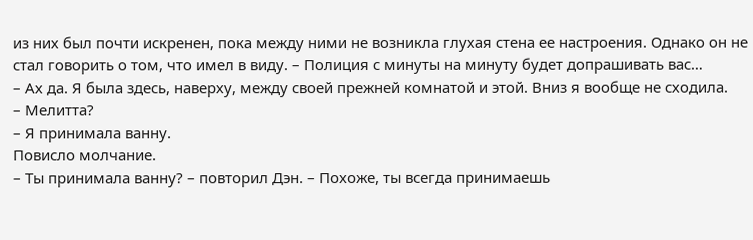из них был почти искренен, пока между ними не возникла глухая стена ее настроения. Однако он не стал говорить о том, что имел в виду. – Полиция с минуты на минуту будет допрашивать вас…
– Ах да. Я была здесь, наверху, между своей прежней комнатой и этой. Вниз я вообще не сходила.
– Мелитта?
– Я принимала ванну.
Повисло молчание.
– Ты принимала ванну? – повторил Дэн. – Похоже, ты всегда принимаешь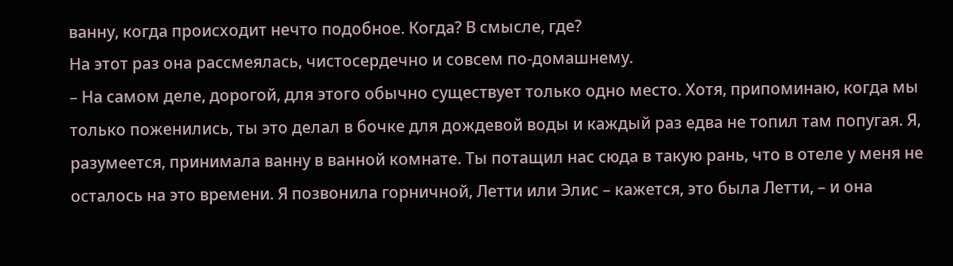ванну, когда происходит нечто подобное. Когда? В смысле, где?
На этот раз она рассмеялась, чистосердечно и совсем по-домашнему.
– На самом деле, дорогой, для этого обычно существует только одно место. Хотя, припоминаю, когда мы только поженились, ты это делал в бочке для дождевой воды и каждый раз едва не топил там попугая. Я, разумеется, принимала ванну в ванной комнате. Ты потащил нас сюда в такую рань, что в отеле у меня не осталось на это времени. Я позвонила горничной, Летти или Элис – кажется, это была Летти, – и она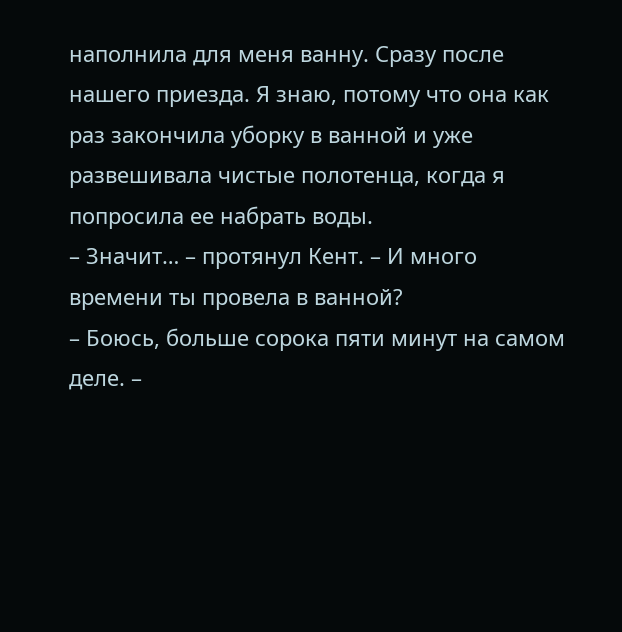наполнила для меня ванну. Сразу после нашего приезда. Я знаю, потому что она как раз закончила уборку в ванной и уже развешивала чистые полотенца, когда я попросила ее набрать воды.
– Значит… – протянул Кент. – И много времени ты провела в ванной?
– Боюсь, больше сорока пяти минут на самом деле. –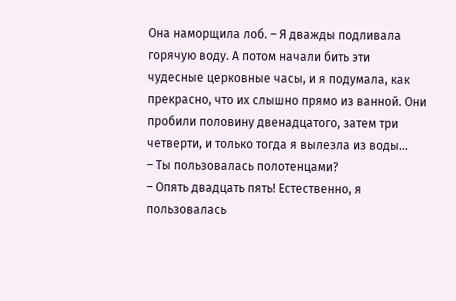Она наморщила лоб. – Я дважды подливала горячую воду. А потом начали бить эти чудесные церковные часы, и я подумала, как прекрасно, что их слышно прямо из ванной. Они пробили половину двенадцатого, затем три четверти, и только тогда я вылезла из воды…
– Ты пользовалась полотенцами?
– Опять двадцать пять! Естественно, я пользовалась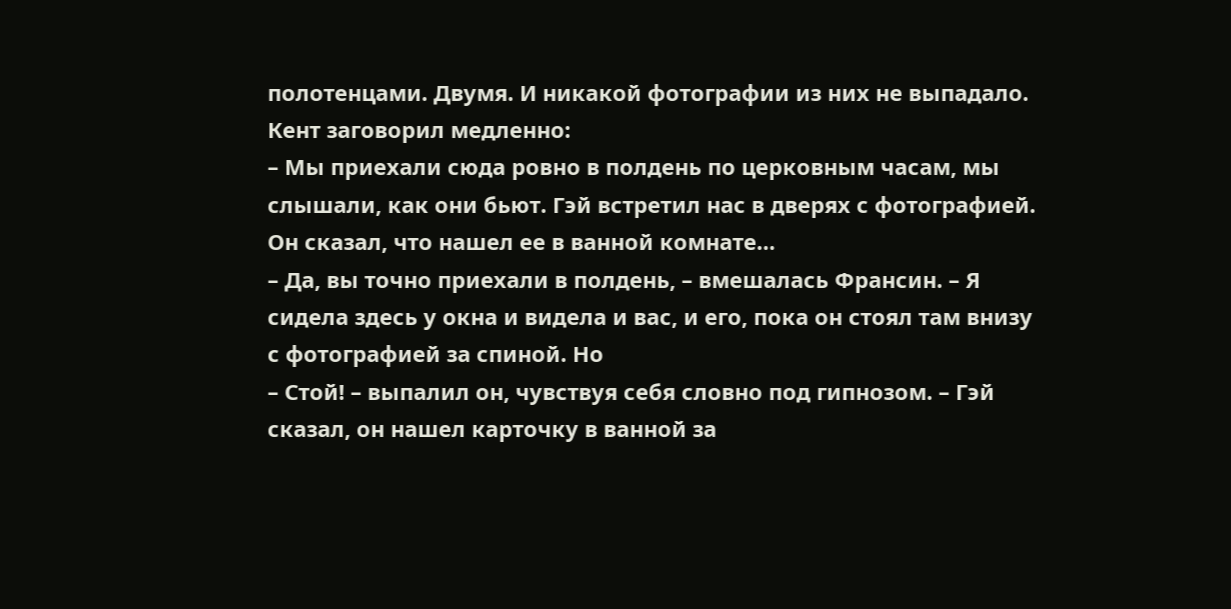полотенцами. Двумя. И никакой фотографии из них не выпадало.
Кент заговорил медленно:
– Мы приехали сюда ровно в полдень по церковным часам, мы слышали, как они бьют. Гэй встретил нас в дверях с фотографией. Он сказал, что нашел ее в ванной комнате…
– Да, вы точно приехали в полдень, – вмешалась Франсин. – Я сидела здесь у окна и видела и вас, и его, пока он стоял там внизу с фотографией за спиной. Но
– Стой! – выпалил он, чувствуя себя словно под гипнозом. – Гэй сказал, он нашел карточку в ванной за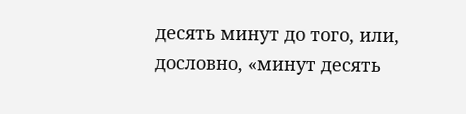десять минут до того, или, дословно, «минут десять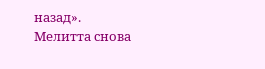назад».
Мелитта снова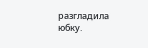разгладила юбку.